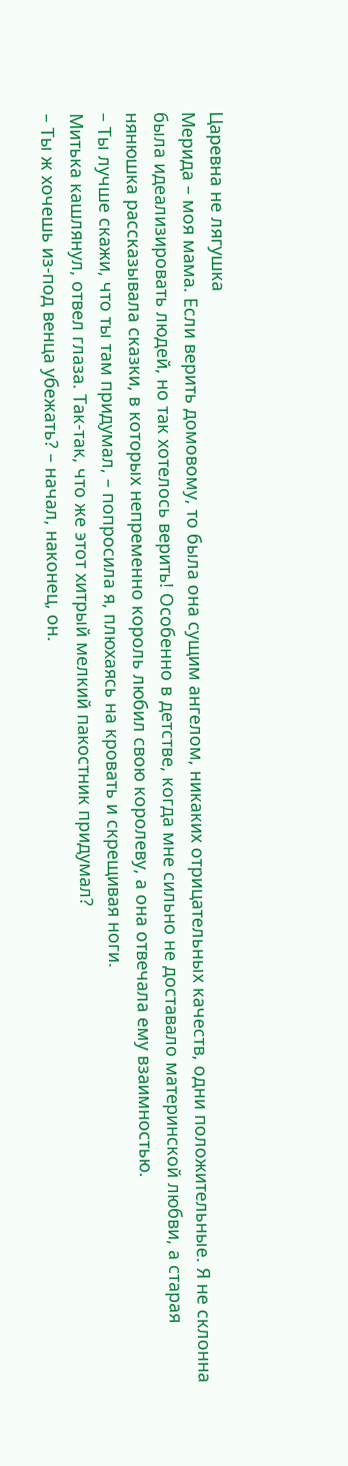Царевна не лягушка
Мерида – моя мама. Если верить домовому, то была она сущим ангелом, никаких отрицательных качеств, одни положительные. Я не склонна была идеализировать людей, но так хотелось верить! Особенно в детстве, когда мне сильно не доставало материнской любви, а старая нянюшка рассказывала сказки, в которых непременно король любил свою королеву, а она отвечала ему взаимностью.
– Ты лучше скажи, что ты там придумал, – попросила я, плюхаясь на кровать и скрещивая ноги.
Митька кашлянул, отвел глаза. Так‑так, что же этот хитрый мелкий пакостник придумал?
– Ты ж хочешь из‑под венца убежать? – начал, наконец, он.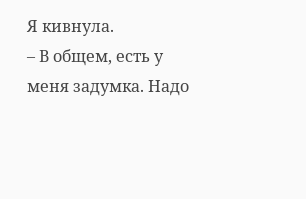Я кивнула.
– В общем, есть у меня задумка. Надо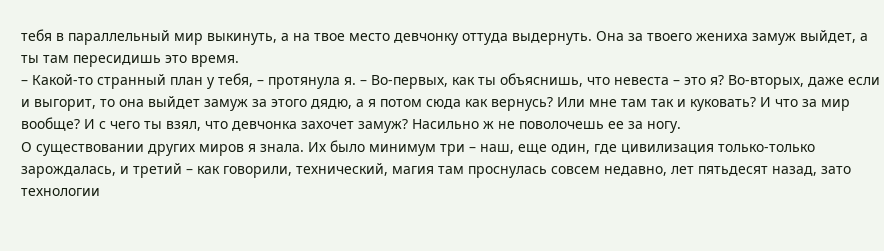тебя в параллельный мир выкинуть, а на твое место девчонку оттуда выдернуть. Она за твоего жениха замуж выйдет, а ты там пересидишь это время.
– Какой‑то странный план у тебя, – протянула я. – Во‑первых, как ты объяснишь, что невеста – это я? Во‑вторых, даже если и выгорит, то она выйдет замуж за этого дядю, а я потом сюда как вернусь? Или мне там так и куковать? И что за мир вообще? И с чего ты взял, что девчонка захочет замуж? Насильно ж не поволочешь ее за ногу.
О существовании других миров я знала. Их было минимум три – наш, еще один, где цивилизация только‑только зарождалась, и третий – как говорили, технический, магия там проснулась совсем недавно, лет пятьдесят назад, зато технологии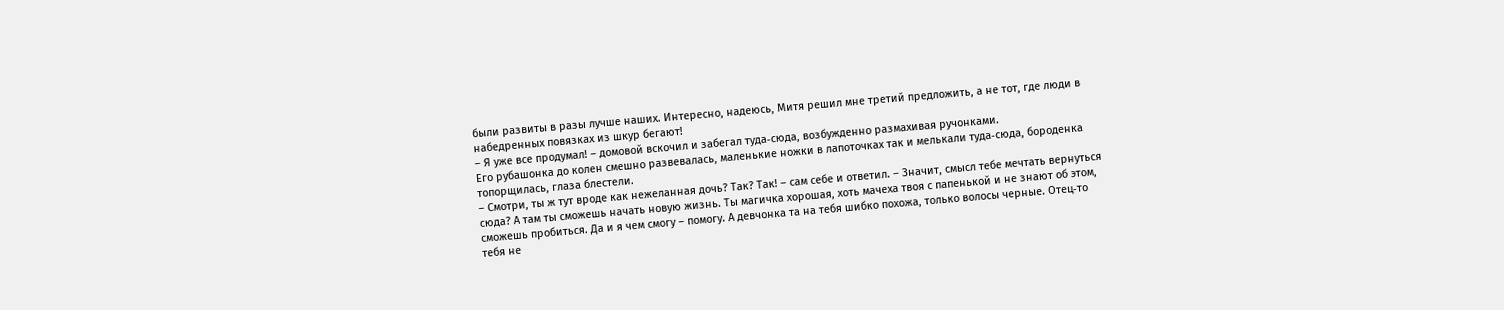были развиты в разы лучше наших. Интересно, надеюсь, Митя решил мне третий предложить, а не тот, где люди в набедренных повязках из шкур бегают!
– Я уже все продумал! – домовой вскочил и забегал туда‑сюда, возбужденно размахивая ручонками.
Его рубашонка до колен смешно развевалась, маленькие ножки в лапоточках так и мелькали туда‑сюда, бороденка топорщилась, глаза блестели.
– Смотри, ты ж тут вроде как нежеланная дочь? Так? Так! – сам себе и ответил. – Значит, смысл тебе мечтать вернуться сюда? А там ты сможешь начать новую жизнь. Ты магичка хорошая, хоть мачеха твоя с папенькой и не знают об этом, сможешь пробиться. Да и я чем смогу – помогу. А девчонка та на тебя шибко похожа, только волосы черные. Отец‑то тебя не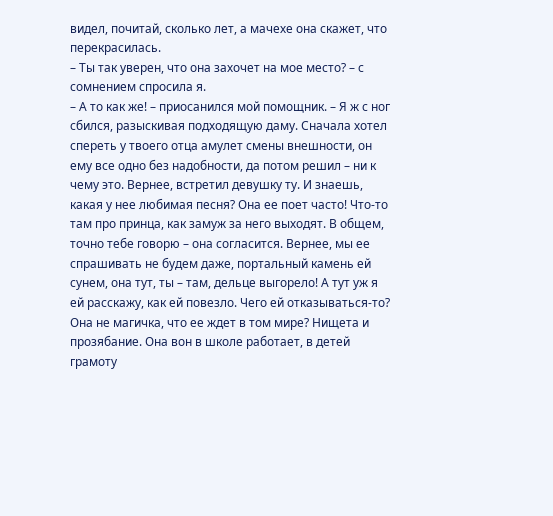видел, почитай, сколько лет, а мачехе она скажет, что перекрасилась.
– Ты так уверен, что она захочет на мое место? – с сомнением спросила я.
– А то как же! – приосанился мой помощник. – Я ж с ног сбился, разыскивая подходящую даму. Сначала хотел спереть у твоего отца амулет смены внешности, он ему все одно без надобности, да потом решил – ни к чему это. Вернее, встретил девушку ту. И знаешь, какая у нее любимая песня? Она ее поет часто! Что‑то там про принца, как замуж за него выходят. В общем, точно тебе говорю – она согласится. Вернее, мы ее спрашивать не будем даже, портальный камень ей сунем, она тут, ты – там, дельце выгорело! А тут уж я ей расскажу, как ей повезло. Чего ей отказываться‑то? Она не магичка, что ее ждет в том мире? Нищета и прозябание. Она вон в школе работает, в детей грамоту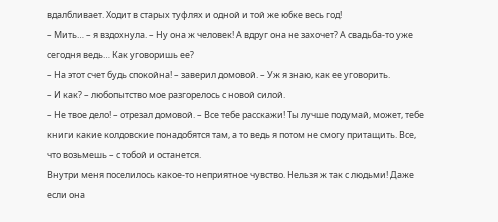вдалбливает. Ходит в старых туфлях и одной и той же юбке весь год!
– Мить… – я вздохнула. – Ну она ж человек! А вдруг она не захочет? А свадьба‑то уже сегодня ведь… Как уговоришь ее?
– На этот счет будь спокойна! – заверил домовой. – Уж я знаю, как ее уговорить.
– И как? – любопытство мое разгорелось с новой силой.
– Не твое дело! – отрезал домовой. – Все тебе расскажи! Ты лучше подумай, может, тебе книги какие колдовские понадобятся там, а то ведь я потом не смогу притащить. Все, что возьмешь – с тобой и останется.
Внутри меня поселилось какое‑то неприятное чувство. Нельзя ж так с людьми! Даже если она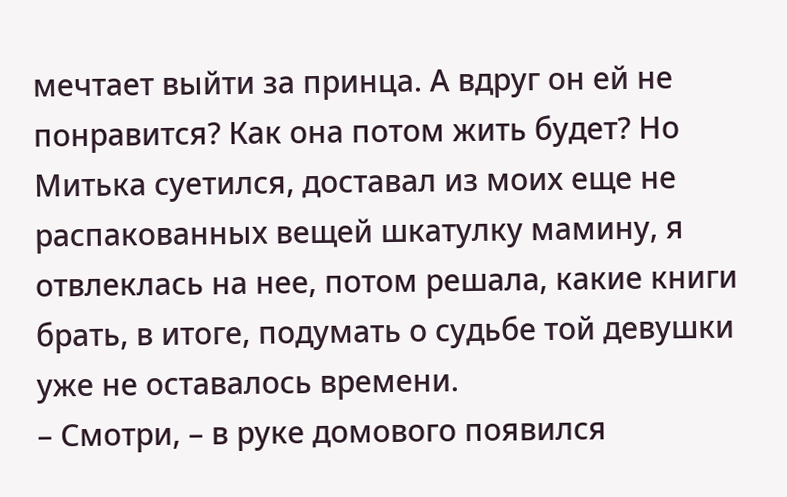мечтает выйти за принца. А вдруг он ей не понравится? Как она потом жить будет? Но Митька суетился, доставал из моих еще не распакованных вещей шкатулку мамину, я отвлеклась на нее, потом решала, какие книги брать, в итоге, подумать о судьбе той девушки уже не оставалось времени.
– Смотри, – в руке домового появился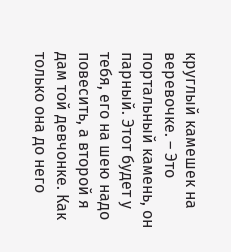круглый камешек на веревочке. – Это портальный камень, он парный. Этот будет у тебя, его на шею надо повесить, а второй я дам той девчонке. Как только она до него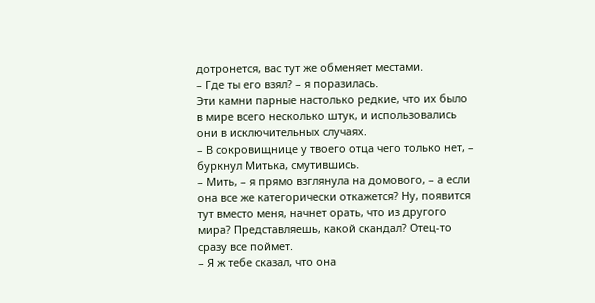дотронется, вас тут же обменяет местами.
– Где ты его взял? – я поразилась.
Эти камни парные настолько редкие, что их было в мире всего несколько штук, и использовались они в исключительных случаях.
– В сокровищнице у твоего отца чего только нет, – буркнул Митька, смутившись.
– Мить, – я прямо взглянула на домового, – а если она все же категорически откажется? Ну, появится тут вместо меня, начнет орать, что из другого мира? Представляешь, какой скандал? Отец‑то сразу все поймет.
– Я ж тебе сказал, что она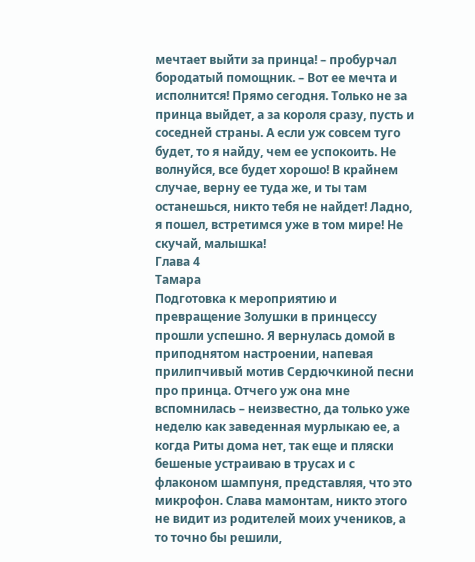мечтает выйти за принца! – пробурчал бородатый помощник. – Вот ее мечта и исполнится! Прямо сегодня. Только не за принца выйдет, а за короля сразу, пусть и соседней страны. А если уж совсем туго будет, то я найду, чем ее успокоить. Не волнуйся, все будет хорошо! В крайнем случае, верну ее туда же, и ты там останешься, никто тебя не найдет! Ладно, я пошел, встретимся уже в том мире! Не скучай, малышка!
Глава 4
Тамара
Подготовка к мероприятию и превращение Золушки в принцессу прошли успешно. Я вернулась домой в приподнятом настроении, напевая прилипчивый мотив Сердючкиной песни про принца. Отчего уж она мне вспомнилась – неизвестно, да только уже неделю как заведенная мурлыкаю ее, а когда Риты дома нет, так еще и пляски бешеные устраиваю в трусах и с флаконом шампуня, представляя, что это микрофон. Слава мамонтам, никто этого не видит из родителей моих учеников, а то точно бы решили,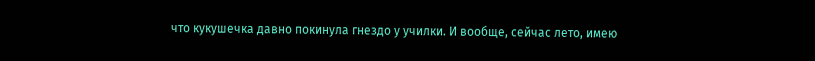что кукушечка давно покинула гнездо у училки. И вообще, сейчас лето, имею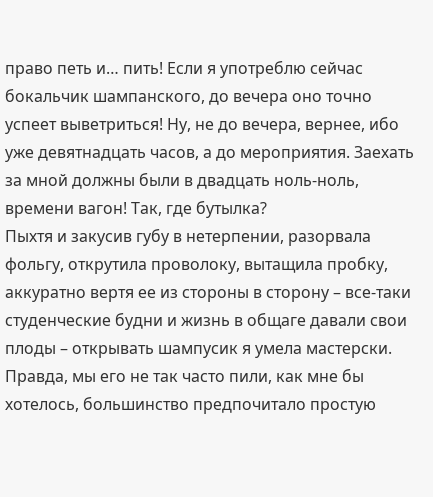право петь и… пить! Если я употреблю сейчас бокальчик шампанского, до вечера оно точно успеет выветриться! Ну, не до вечера, вернее, ибо уже девятнадцать часов, а до мероприятия. Заехать за мной должны были в двадцать ноль‑ноль, времени вагон! Так, где бутылка?
Пыхтя и закусив губу в нетерпении, разорвала фольгу, открутила проволоку, вытащила пробку, аккуратно вертя ее из стороны в сторону – все‑таки студенческие будни и жизнь в общаге давали свои плоды – открывать шампусик я умела мастерски. Правда, мы его не так часто пили, как мне бы хотелось, большинство предпочитало простую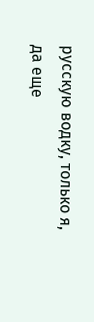русскую водку, только я, да еще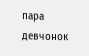пара девчонок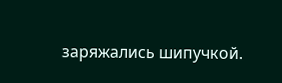заряжались шипучкой.